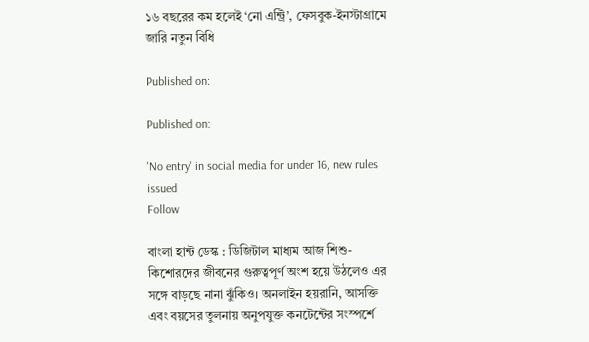১৬ বছরের কম হলেই ‘নো এন্ট্রি’, ফেসবুক-ইনস্টাগ্রামে জারি নতুন বিধি

Published on:

Published on:

'No entry' in social media for under 16, new rules issued
Follow

বাংলা হান্ট ডেস্ক : ডিজিটাল মাধ্যম আজ শিশু-কিশোরদের জীবনের গুরুত্বপূর্ণ অংশ হয়ে উঠলেও এর সঙ্গে বাড়ছে নানা ঝুঁকিও। অনলাইন হয়রানি, আসক্তি এবং বয়সের তুলনায় অনুপযুক্ত কনটেন্টের সংস্পর্শে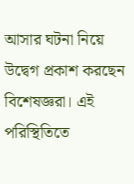আসার ঘটনা নিয়ে উদ্বেগ প্রকাশ করছেন বিশেষজ্ঞরা। এই পরিস্থিতিতে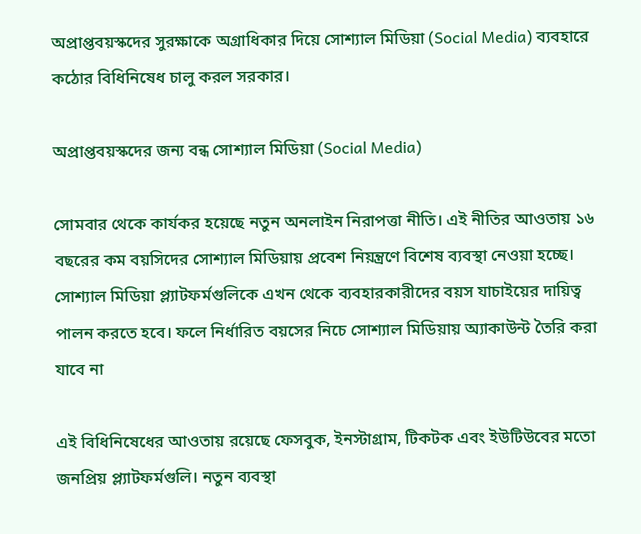অপ্রাপ্তবয়স্কদের সুরক্ষাকে অগ্রাধিকার দিয়ে সোশ্যাল মিডিয়া (Social Media) ব্যবহারে কঠোর বিধিনিষেধ চালু করল সরকার।

অপ্রাপ্তবয়স্কদের জন্য বন্ধ সোশ্যাল মিডিয়া (Social Media)

সোমবার থেকে কার্যকর হয়েছে নতুন অনলাইন নিরাপত্তা নীতি। এই নীতির আওতায় ১৬ বছরের কম বয়সিদের সোশ্যাল মিডিয়ায় প্রবেশ নিয়ন্ত্রণে বিশেষ ব্যবস্থা নেওয়া হচ্ছে। সোশ্যাল মিডিয়া প্ল্যাটফর্মগুলিকে এখন থেকে ব্যবহারকারীদের বয়স যাচাইয়ের দায়িত্ব পালন করতে হবে। ফলে নির্ধারিত বয়সের নিচে সোশ্যাল মিডিয়ায় অ্যাকাউন্ট তৈরি করা যাবে না

এই বিধিনিষেধের আওতায় রয়েছে ফেসবুক, ইনস্টাগ্রাম, টিকটক এবং ইউটিউবের মতো জনপ্রিয় প্ল্যাটফর্মগুলি। নতুন ব্যবস্থা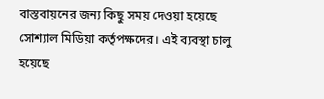বাস্তবায়নের জন্য কিছু সময় দেওয়া হয়েছে সোশ্যাল মিডিয়া কর্তৃপক্ষদের। এই ব্যবস্থা চালু হয়েছে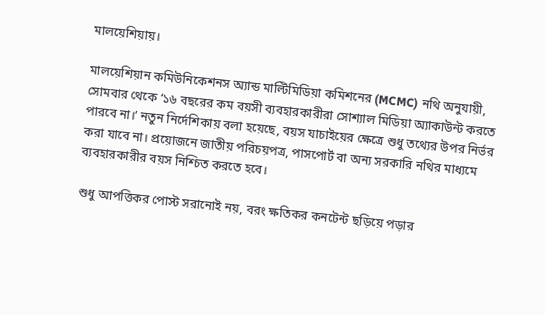মালয়েশিয়ায়।

মালয়েশিয়ান কমিউনিকেশনস অ্যান্ড মাল্টিমিডিয়া কমিশনের (MCMC) নথি অনুযায়ী, সোমবার থেকে ‘১৬ বছরের কম বয়সী ব্যবহারকারীরা সোশ্যাল মিডিয়া অ্যাকাউন্ট করতে পারবে না।’ নতুন নির্দেশিকায় বলা হয়েছে, বয়স যাচাইয়ের ক্ষেত্রে শুধু তথ্যের উপর নির্ভর করা যাবে না। প্রয়োজনে জাতীয় পরিচয়পত্র, পাসপোর্ট বা অন্য সরকারি নথির মাধ্যমে ব্যবহারকারীর বয়স নিশ্চিত করতে হবে।

শুধু আপত্তিকর পোস্ট সরানোই নয়, বরং ক্ষতিকর কনটেন্ট ছড়িয়ে পড়ার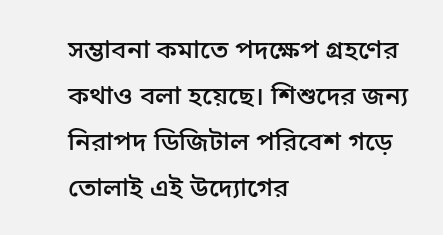সম্ভাবনা কমাতে পদক্ষেপ গ্রহণের কথাও বলা হয়েছে। শিশুদের জন্য নিরাপদ ডিজিটাল পরিবেশ গড়ে তোলাই এই উদ্যোগের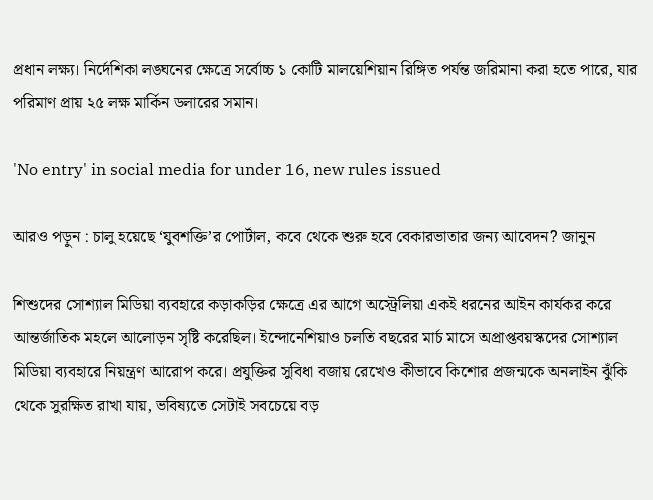প্রধান লক্ষ্য। নির্দেশিকা লঙ্ঘনের ক্ষেত্রে সর্বোচ্চ ১ কোটি মালয়েশিয়ান রিঙ্গিত পর্যন্ত জরিমানা করা হতে পারে, যার পরিমাণ প্রায় ২৫ লক্ষ মার্কিন ডলারের সমান।

'No entry' in social media for under 16, new rules issued

আরও পড়ুন : চালু হয়েছে ‘যুবশক্তি’র পোর্টাল, কবে থেকে শুরু হবে বেকারভাতার জন্য আবেদন? জানুন

শিশুদের সোশ্যাল মিডিয়া ব্যবহারে কড়াকড়ির ক্ষেত্রে এর আগে অস্ট্রেলিয়া একই ধরনের আইন কার্যকর করে আন্তর্জাতিক মহলে আলোড়ন সৃষ্টি করেছিল। ইন্দোনেশিয়াও চলতি বছরের মার্চ মাসে অপ্রাপ্তবয়স্কদের সোশ্যাল মিডিয়া ব্যবহারে নিয়ন্ত্রণ আরোপ করে। প্রযুক্তির সুবিধা বজায় রেখেও কীভাবে কিশোর প্রজন্মকে অনলাইন ঝুঁকি থেকে সুরক্ষিত রাখা যায়, ভবিষ্যতে সেটাই সবচেয়ে বড়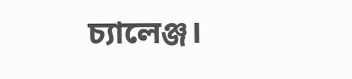চ্যালেঞ্জ।